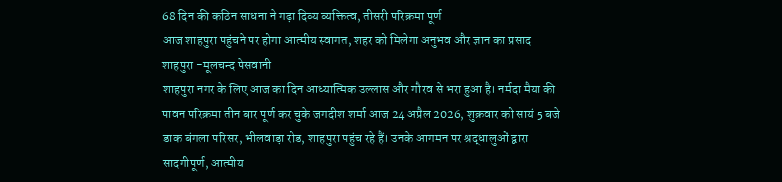68 दिन की कठिन साधना ने गढ़ा दिव्य व्यक्तित्व, तीसरी परिक्रमा पूर्ण
आज शाहपुरा पहुंचने पर होगा आत्मीय स्वागत, शहर को मिलेगा अनुभव और ज्ञान का प्रसाद
शाहपुरा -मूलचन्द पेसवानी
शाहपुरा नगर के लिए आज का दिन आध्यात्मिक उल्लास और गौरव से भरा हुआ है। नर्मदा मैया की पावन परिक्रमा तीन बार पूर्ण कर चुके जगदीश शर्मा आज 24 अप्रैल 2026, शुक्रवार को सायं 5 बजे डाक बंगला परिसर, भीलवाड़ा रोड, शाहपुरा पहुंच रहे हैं। उनके आगमन पर श्रद्धालुओं द्वारा सादगीपूर्ण, आत्मीय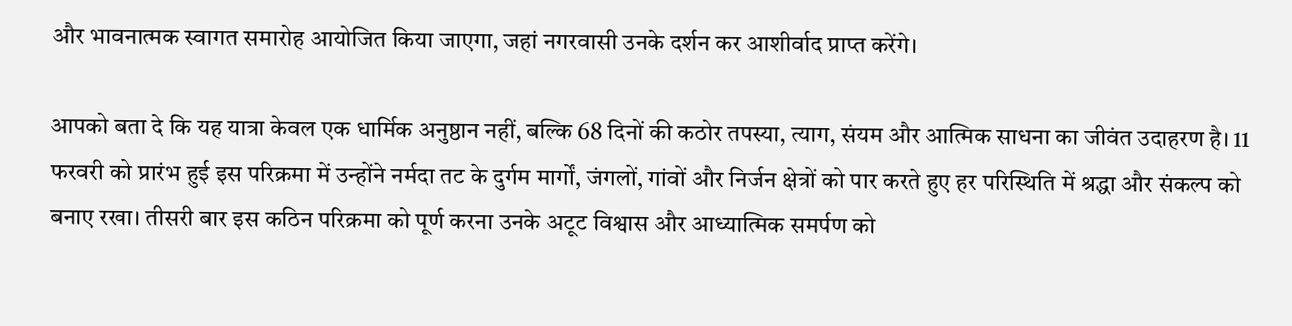और भावनात्मक स्वागत समारोह आयोजित किया जाएगा, जहां नगरवासी उनके दर्शन कर आशीर्वाद प्राप्त करेंगे।

आपको बता दे कि यह यात्रा केवल एक धार्मिक अनुष्ठान नहीं, बल्कि 68 दिनों की कठोर तपस्या, त्याग, संयम और आत्मिक साधना का जीवंत उदाहरण है। 11 फरवरी को प्रारंभ हुई इस परिक्रमा में उन्होंने नर्मदा तट के दुर्गम मार्गों, जंगलों, गांवों और निर्जन क्षेत्रों को पार करते हुए हर परिस्थिति में श्रद्धा और संकल्प को बनाए रखा। तीसरी बार इस कठिन परिक्रमा को पूर्ण करना उनके अटूट विश्वास और आध्यात्मिक समर्पण को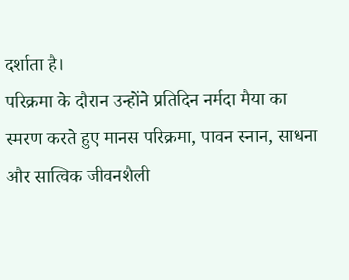दर्शाता है।
परिक्रमा के दौरान उन्होंने प्रतिदिन नर्मदा मैया का स्मरण करते हुए मानस परिक्रमा, पावन स्नान, साधना और सात्विक जीवनशैली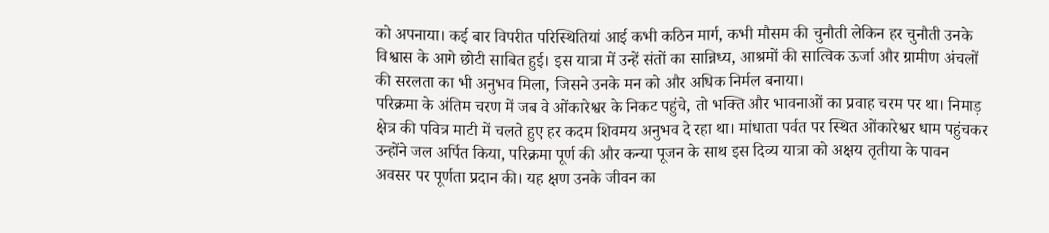को अपनाया। कई बार विपरीत परिस्थितियां आई कभी कठिन मार्ग, कभी मौसम की चुनौती लेकिन हर चुनौती उनके विश्वास के आगे छोटी साबित हुई। इस यात्रा में उन्हें संतों का सान्निध्य, आश्रमों की सात्विक ऊर्जा और ग्रामीण अंचलों की सरलता का भी अनुभव मिला, जिसने उनके मन को और अधिक निर्मल बनाया।
परिक्रमा के अंतिम चरण में जब वे ओंकारेश्वर के निकट पहुंचे, तो भक्ति और भावनाओं का प्रवाह चरम पर था। निमाड़ क्षेत्र की पवित्र माटी में चलते हुए हर कदम शिवमय अनुभव दे रहा था। मांधाता पर्वत पर स्थित ओंकारेश्वर धाम पहुंचकर उन्होंने जल अर्पित किया, परिक्रमा पूर्ण की और कन्या पूजन के साथ इस दिव्य यात्रा को अक्षय तृतीया के पावन अवसर पर पूर्णता प्रदान की। यह क्षण उनके जीवन का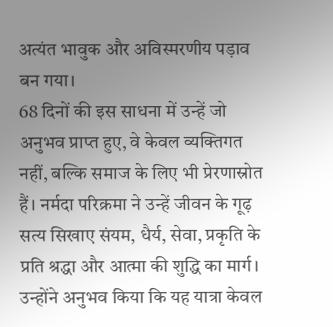अत्यंत भावुक और अविस्मरणीय पड़ाव बन गया।
68 दिनों की इस साधना में उन्हें जो अनुभव प्राप्त हुए, वे केवल व्यक्तिगत नहीं, बल्कि समाज के लिए भी प्रेरणास्रोत हैं। नर्मदा परिक्रमा ने उन्हें जीवन के गूढ़ सत्य सिखाए संयम, धैर्य, सेवा, प्रकृति के प्रति श्रद्धा और आत्मा की शुद्धि का मार्ग। उन्होंने अनुभव किया कि यह यात्रा केवल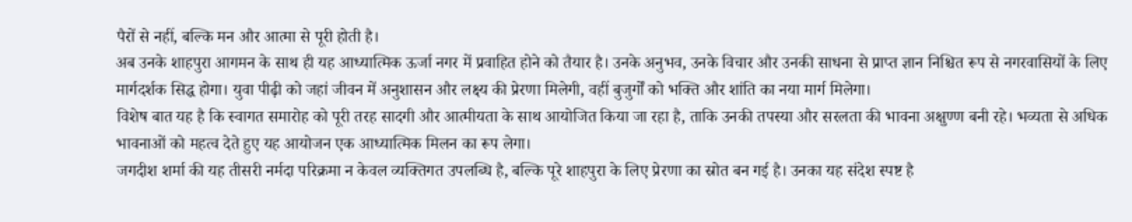पैरों से नहीं, बल्कि मन और आत्मा से पूरी होती है।
अब उनके शाहपुरा आगमन के साथ ही यह आध्यात्मिक ऊर्जा नगर में प्रवाहित होने को तैयार है। उनके अनुभव, उनके विचार और उनकी साधना से प्राप्त ज्ञान निश्चित रूप से नगरवासियों के लिए मार्गदर्शक सिद्ध होगा। युवा पीढ़ी को जहां जीवन में अनुशासन और लक्ष्य की प्रेरणा मिलेगी, वहीं बुजुर्गों को भक्ति और शांति का नया मार्ग मिलेगा।
विशेष बात यह है कि स्वागत समारोह को पूरी तरह सादगी और आत्मीयता के साथ आयोजित किया जा रहा है, ताकि उनकी तपस्या और सरलता की भावना अक्षुण्ण बनी रहे। भव्यता से अधिक भावनाओं को महत्व देते हुए यह आयोजन एक आध्यात्मिक मिलन का रूप लेगा।
जगदीश शर्मा की यह तीसरी नर्मदा परिक्रमा न केवल व्यक्तिगत उपलब्धि है, बल्कि पूरे शाहपुरा के लिए प्रेरणा का स्रोत बन गई है। उनका यह संदेश स्पष्ट है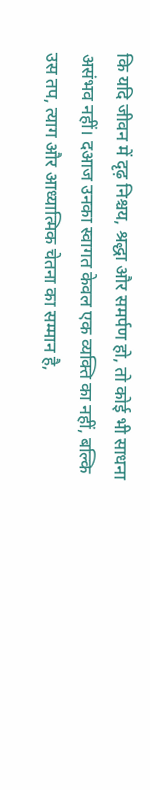कि यदि जीवन में दृढ़ निश्चय, श्रद्धा और समर्पण हो, तो कोई भी साधना असंभव नहीं। दआज उनका स्वागत केवल एक व्यक्ति का नहीं, बल्कि उस तप, त्याग और आध्यात्मिक चेतना का सम्मान है,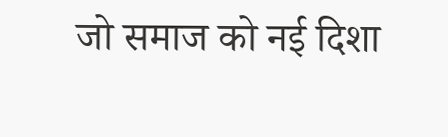जो समाज को नई दिशा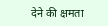देने की क्षमता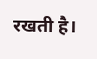रखती है।